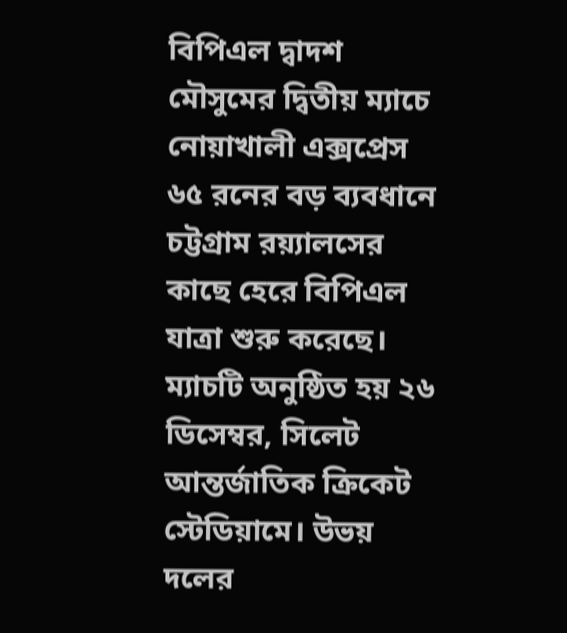বিপিএল দ্বাদশ মৌসুমের দ্বিতীয় ম্যাচে নোয়াখালী এক্সপ্রেস ৬৫ রনের বড় ব্যবধানে চট্টগ্রাম রয়্যালসের কাছে হেরে বিপিএল যাত্রা শুরু করেছে। ম্যাচটি অনুষ্ঠিত হয় ২৬ ডিসেম্বর, সিলেট আন্তর্জাতিক ক্রিকেট স্টেডিয়ামে। উভয় দলের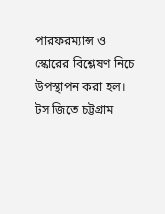পারফরম্যান্স ও স্কোরের বিশ্লেষণ নিচে উপস্থাপন করা হল।
টস জিতে চট্টগ্রাম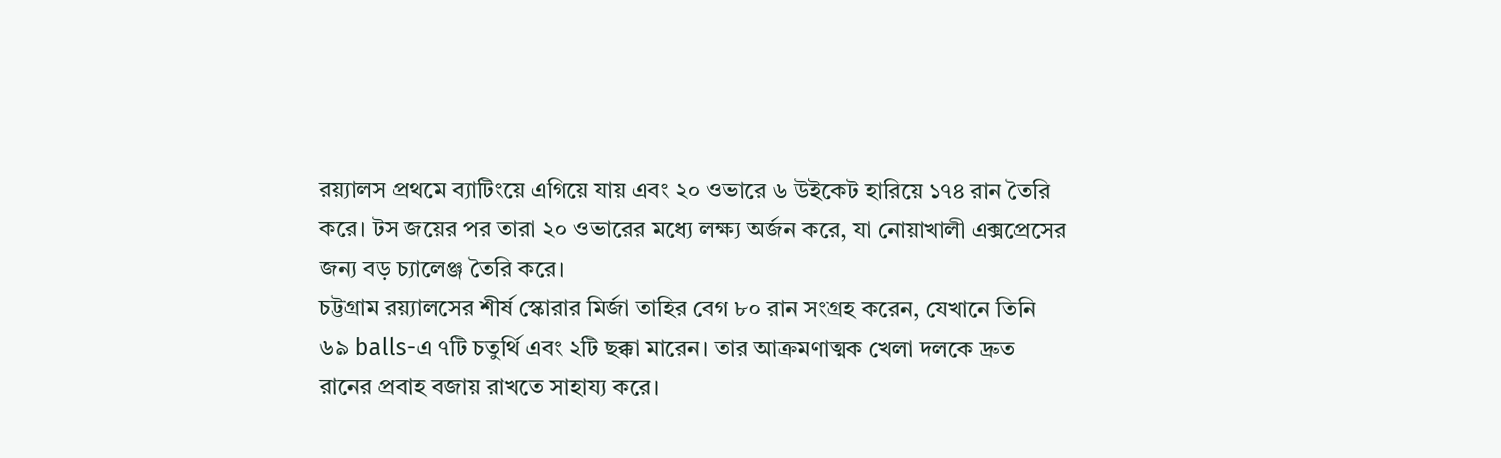রয়্যালস প্রথমে ব্যাটিংয়ে এগিয়ে যায় এবং ২০ ওভারে ৬ উইকেট হারিয়ে ১৭৪ রান তৈরি করে। টস জয়ের পর তারা ২০ ওভারের মধ্যে লক্ষ্য অর্জন করে, যা নোয়াখালী এক্সপ্রেসের জন্য বড় চ্যালেঞ্জ তৈরি করে।
চট্টগ্রাম রয়্যালসের শীর্ষ স্কোরার মির্জা তাহির বেগ ৮০ রান সংগ্রহ করেন, যেখানে তিনি ৬৯ balls-এ ৭টি চতুর্থি এবং ২টি ছক্কা মারেন। তার আক্রমণাত্মক খেলা দলকে দ্রুত রানের প্রবাহ বজায় রাখতে সাহায্য করে।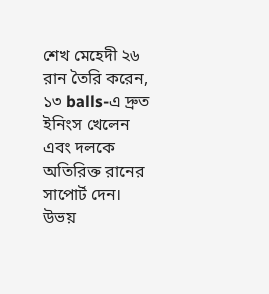শেখ মেহেদী ২৬ রান তৈরি করেন, ১৩ balls-এ দ্রুত ইনিংস খেলেন এবং দলকে অতিরিক্ত রানের সাপোর্ট দেন। উভয়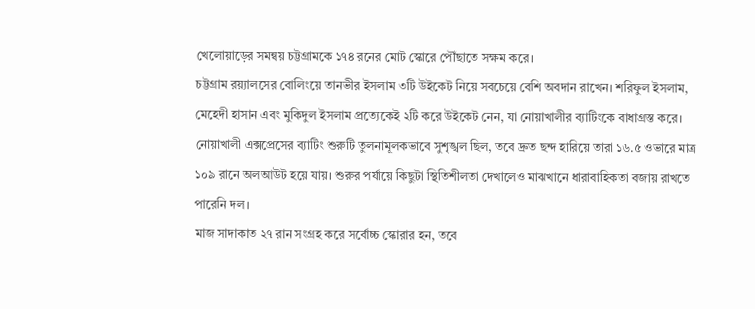খেলোয়াড়ের সমন্বয় চট্টগ্রামকে ১৭৪ রনের মোট স্কোরে পৌঁছাতে সক্ষম করে।
চট্টগ্রাম রয়্যালসের বোলিংয়ে তানভীর ইসলাম ৩টি উইকেট নিয়ে সবচেয়ে বেশি অবদান রাখেন। শরিফুল ইসলাম, মেহেদী হাসান এবং মুকিদুল ইসলাম প্রত্যেকেই ২টি করে উইকেট নেন, যা নোয়াখালীর ব্যাটিংকে বাধাগ্রস্ত করে।
নোয়াখালী এক্সপ্রেসের ব্যাটিং শুরুটি তুলনামূলকভাবে সুশৃঙ্খল ছিল, তবে দ্রুত ছন্দ হারিয়ে তারা ১৬.৫ ওভারে মাত্র ১০৯ রানে অলআউট হয়ে যায়। শুরুর পর্যায়ে কিছুটা স্থিতিশীলতা দেখালেও মাঝখানে ধারাবাহিকতা বজায় রাখতে পারেনি দল।
মাজ সাদাকাত ২৭ রান সংগ্রহ করে সর্বোচ্চ স্কোরার হন, তবে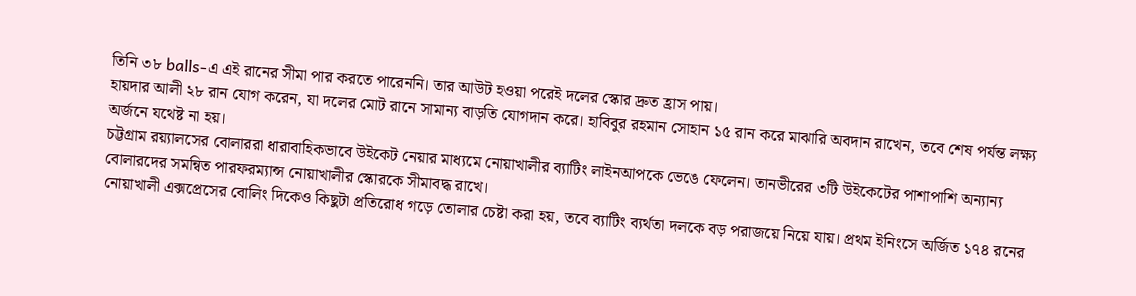তিনি ৩৮ balls-এ এই রানের সীমা পার করতে পারেননি। তার আউট হওয়া পরেই দলের স্কোর দ্রুত হ্রাস পায়।
হায়দার আলী ২৮ রান যোগ করেন, যা দলের মোট রানে সামান্য বাড়তি যোগদান করে। হাবিবুর রহমান সোহান ১৫ রান করে মাঝারি অবদান রাখেন, তবে শেষ পর্যন্ত লক্ষ্য অর্জনে যথেষ্ট না হয়।
চট্টগ্রাম রয়্যালসের বোলাররা ধারাবাহিকভাবে উইকেট নেয়ার মাধ্যমে নোয়াখালীর ব্যাটিং লাইনআপকে ভেঙে ফেলেন। তানভীরের ৩টি উইকেটের পাশাপাশি অন্যান্য বোলারদের সমন্বিত পারফরম্যান্স নোয়াখালীর স্কোরকে সীমাবদ্ধ রাখে।
নোয়াখালী এক্সপ্রেসের বোলিং দিকেও কিছুটা প্রতিরোধ গড়ে তোলার চেষ্টা করা হয়, তবে ব্যাটিং ব্যর্থতা দলকে বড় পরাজয়ে নিয়ে যায়। প্রথম ইনিংসে অর্জিত ১৭৪ রনের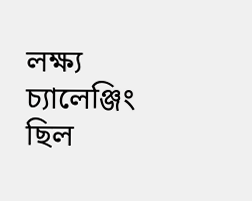লক্ষ্য চ্যালেঞ্জিং ছিল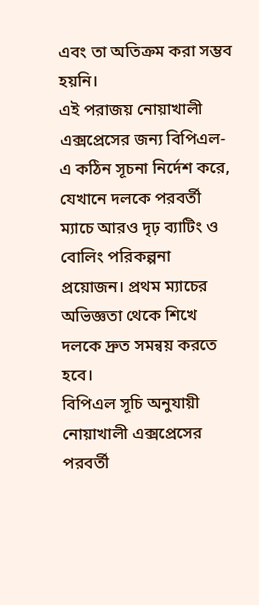এবং তা অতিক্রম করা সম্ভব হয়নি।
এই পরাজয় নোয়াখালী এক্সপ্রেসের জন্য বিপিএল-এ কঠিন সূচনা নির্দেশ করে, যেখানে দলকে পরবর্তী ম্যাচে আরও দৃঢ় ব্যাটিং ও বোলিং পরিকল্পনা প্রয়োজন। প্রথম ম্যাচের অভিজ্ঞতা থেকে শিখে দলকে দ্রুত সমন্বয় করতে হবে।
বিপিএল সূচি অনুযায়ী নোয়াখালী এক্সপ্রেসের পরবর্তী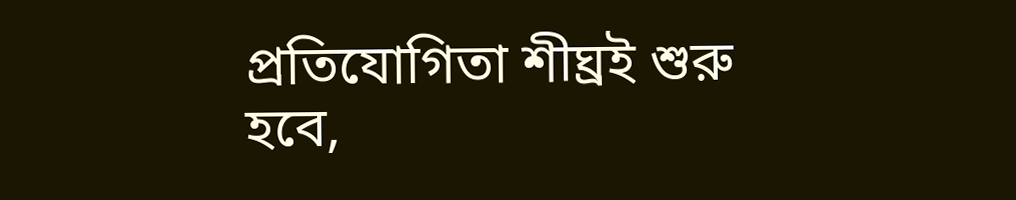প্রতিযোগিতা শীঘ্রই শুরু হবে,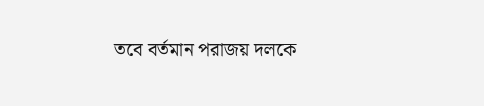তবে বর্তমান পরাজয় দলকে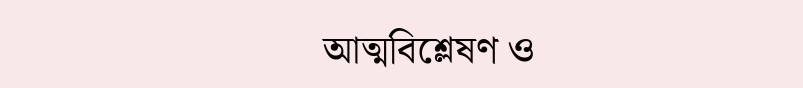আত্মবিশ্লেষণ ও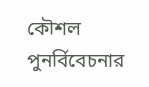কৌশল পুনর্বিবেচনার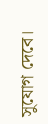সুযোগ দেবে।